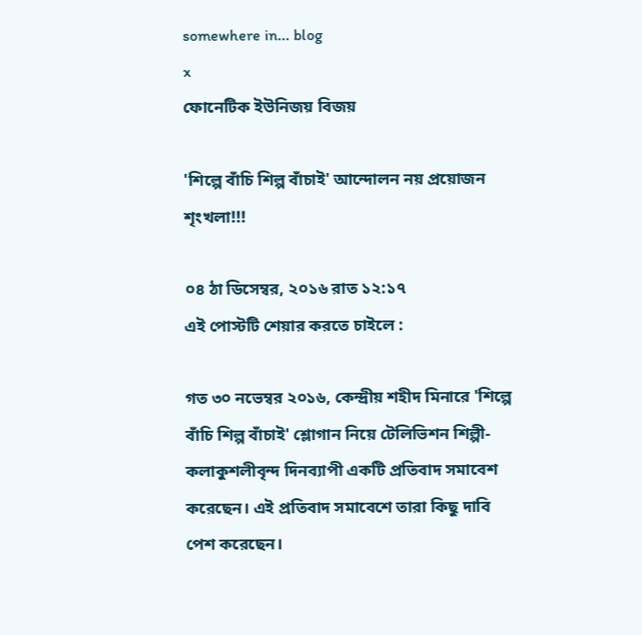somewhere in... blog
x
ফোনেটিক ইউনিজয় বিজয়

'শিল্পে বাঁচি শিল্প বাঁচাই' আন্দোলন নয় প্রয়োজন শৃংখলা!!!

০৪ ঠা ডিসেম্বর, ২০১৬ রাত ১২:১৭
এই পোস্টটি শেয়ার করতে চাইলে :

গত ৩০ নভেম্বর ২০১৬, কেন্দ্রীয় শহীদ মিনারে 'শিল্পে বাঁচি শিল্প বাঁচাই' শ্লোগান নিয়ে টেলিভিশন শিল্পী-কলাকুশলীবৃন্দ দিনব্যাপী একটি প্রতিবাদ সমাবেশ করেছেন। এই প্রতিবাদ সমাবেশে তারা কিছু দাবি পেশ করেছেন।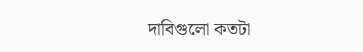দাবিগুলো কতটা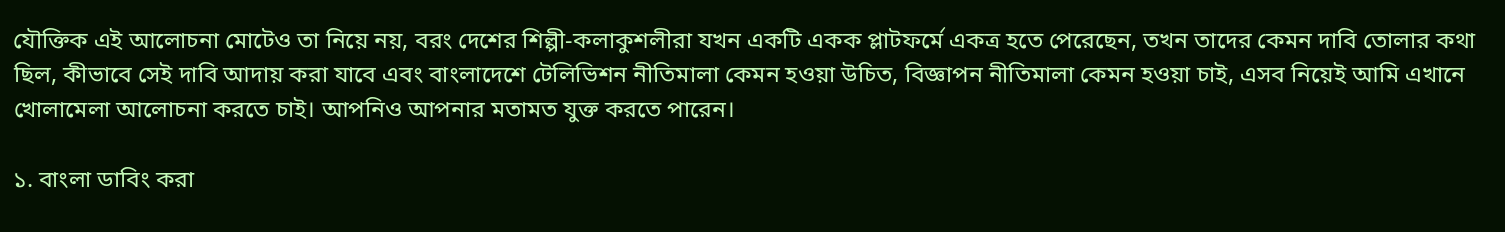যৌক্তিক এই আলোচনা মোটেও তা নিয়ে নয়, বরং দেশের শিল্পী-কলাকুশলীরা যখন একটি একক প্লাটফর্মে একত্র হতে পেরেছেন, তখন তাদের কেমন দাবি তোলার কথা ছিল, কীভাবে সেই দাবি আদায় করা যাবে এবং বাংলাদেশে টেলিভিশন নীতিমালা কেমন হওয়া উচিত, বিজ্ঞাপন নীতিমালা কেমন হওয়া চাই, এসব নিয়েই আমি এখানে খোলামেলা আলোচনা করতে চাই। আপনিও আপনার মতামত যুক্ত করতে পারেন।

১. বাংলা ডাবিং করা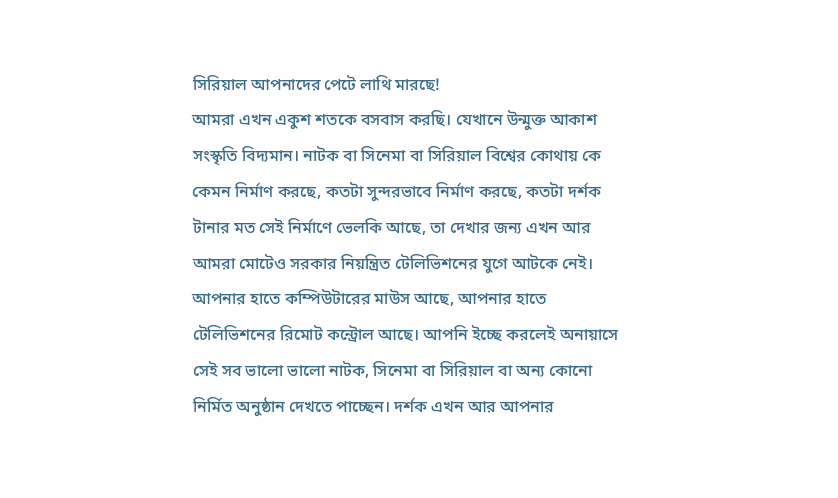সিরিয়াল আপনাদের পেটে লাথি মারছে!
আমরা এখন একুশ শতকে বসবাস করছি। যেখানে উন্মুক্ত আকাশ সংস্কৃতি বিদ্যমান। নাটক বা সিনেমা বা সিরিয়াল বিশ্বের কোথায় কে কেমন নির্মাণ করছে, কতটা সুন্দরভাবে নির্মাণ করছে, কতটা দর্শক টানার মত সেই নির্মাণে ভেলকি আছে, তা দেখার জন্য এখন আর আমরা মোটেও সরকার নিয়ন্ত্রিত টেলিভিশনের যুগে আটকে নেই। আপনার হাতে কম্পিউটারের মাউস আছে, আপনার হাতে টেলিভিশনের রিমোট কন্ট্রোল আছে। আপনি ইচ্ছে করলেই অনায়াসে সেই সব ভালো ভালো নাটক, সিনেমা বা সিরিয়াল বা অন্য কোনো নির্মিত অনুষ্ঠান দেখতে পাচ্ছেন। দর্শক এখন আর আপনার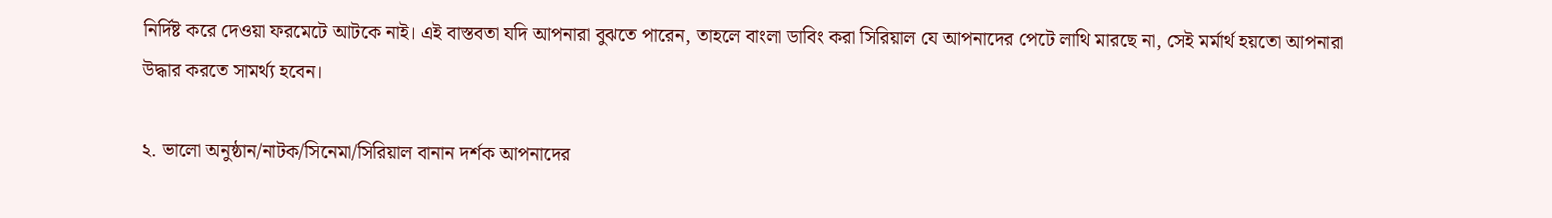নির্দিষ্ট করে দেওয়া ফরমেটে আটকে নাই। এই বাস্তবতা যদি আপনারা বুঝতে পারেন, তাহলে বাংলা ডাবিং করা সিরিয়াল যে আপনাদের পেটে লাথি মারছে না, সেই মর্মার্থ হয়তো আপনারা উদ্ধার করতে সামর্থ্য হবেন।

২. ভালো অনুষ্ঠান/নাটক/সিনেমা/সিরিয়াল বানান দর্শক আপনাদের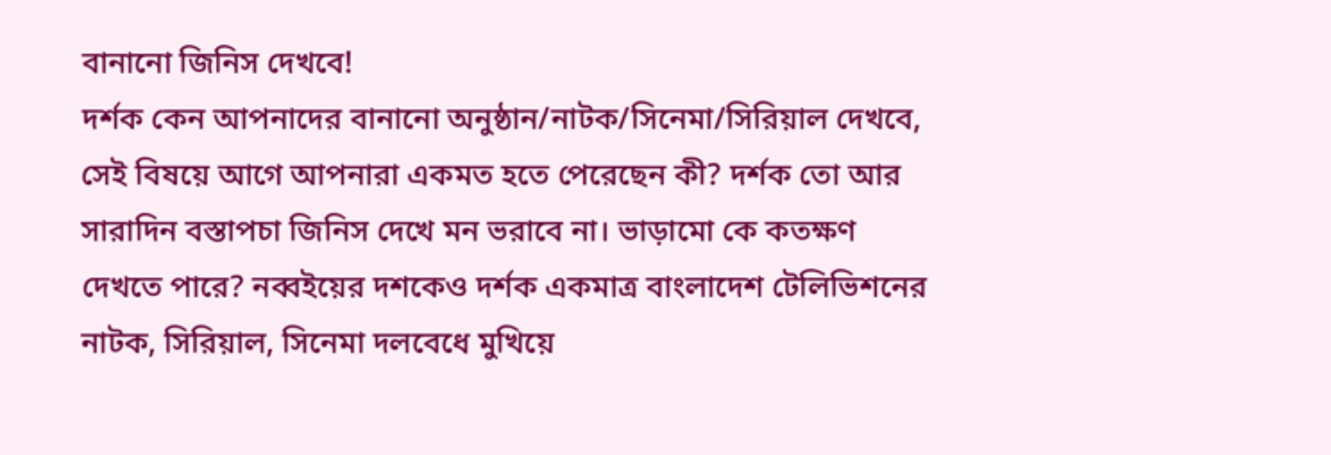বানানো জিনিস দেখবে!
দর্শক কেন আপনাদের বানানো অনুষ্ঠান/নাটক/সিনেমা/সিরিয়াল দেখবে, সেই বিষয়ে আগে আপনারা একমত হতে পেরেছেন কী? দর্শক তো আর সারাদিন বস্তাপচা জিনিস দেখে মন ভরাবে না। ভাড়ামো কে কতক্ষণ দেখতে পারে? নব্বইয়ের দশকেও দর্শক একমাত্র বাংলাদেশ টেলিভিশনের নাটক, সিরিয়াল, সিনেমা দলবেধে মুখিয়ে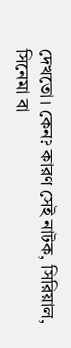দেখতো। কেন? কারণ সেই নাটক, সিরিয়াল, সিনেমা বা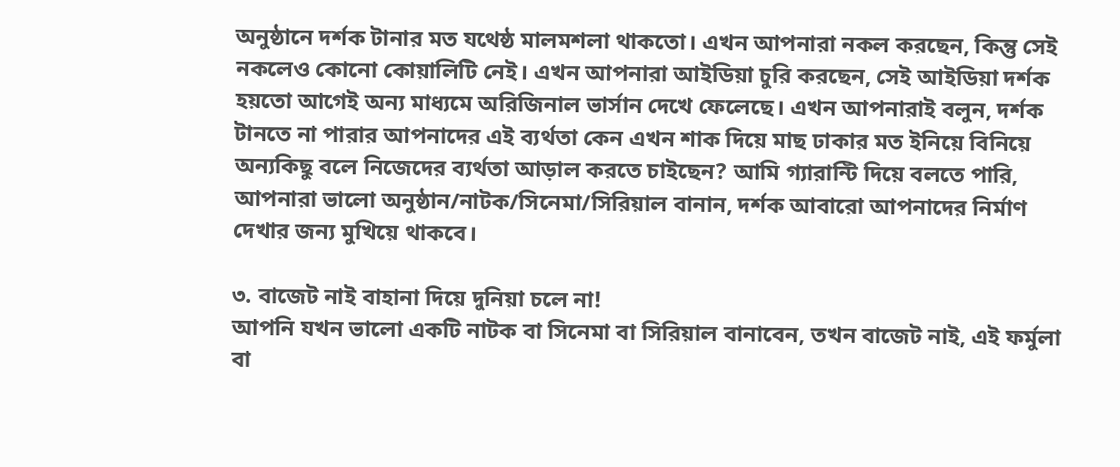অনুষ্ঠানে দর্শক টানার মত যথেষ্ঠ মালমশলা থাকতো। এখন আপনারা নকল করছেন, কিন্তু সেই নকলেও কোনো কোয়ালিটি নেই। এখন আপনারা আইডিয়া চুরি করছেন, সেই আইডিয়া দর্শক হয়তো আগেই অন্য মাধ্যমে অরিজিনাল ভার্সান দেখে ফেলেছে। এখন আপনারাই বলুন, দর্শক টানতে না পারার আপনাদের এই ব্যর্থতা কেন এখন শাক দিয়ে মাছ ঢাকার মত ইনিয়ে বিনিয়ে অন্যকিছু বলে নিজেদের ব্যর্থতা আড়াল করতে চাইছেন? আমি গ্যারান্টি দিয়ে বলতে পারি, আপনারা ভালো অনুষ্ঠান/নাটক/সিনেমা/সিরিয়াল বানান, দর্শক আবারো আপনাদের নির্মাণ দেখার জন্য মুখিয়ে থাকবে।

৩. বাজেট নাই বাহানা দিয়ে দুনিয়া চলে না!
আপনি যখন ভালো একটি নাটক বা সিনেমা বা সিরিয়াল বানাবেন, তখন বাজেট নাই, এই ফর্মুলা বা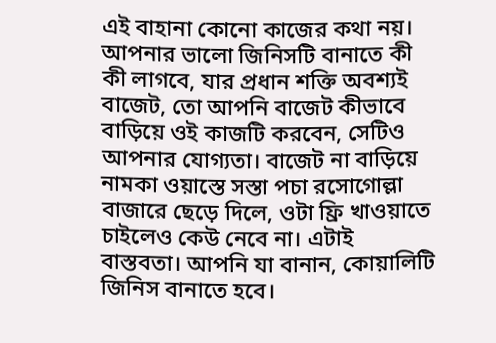এই বাহানা কোনো কাজের কথা নয়। আপনার ভালো জিনিসটি বানাতে কী কী লাগবে, যার প্রধান শক্তি অবশ্যই বাজেট, তো আপনি বাজেট কীভাবে বাড়িয়ে ওই কাজটি করবেন, সেটিও আপনার যোগ্যতা। বাজেট না বাড়িয়ে নামকা ওয়াস্তে সস্তা পচা রসোগোল্লা বাজারে ছেড়ে দিলে, ওটা ফ্রি খাওয়াতে চাইলেও কেউ নেবে না। এটাই বাস্তবতা। আপনি যা বানান, কোয়ালিটি জিনিস বানাতে হবে।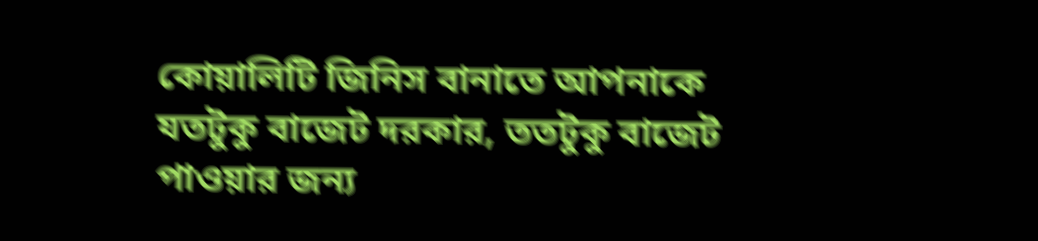কোয়ালিটি জিনিস বানাতে আপনাকে যতটুকু বাজেট দরকার, ততটুকু বাজেট পাওয়ার জন্য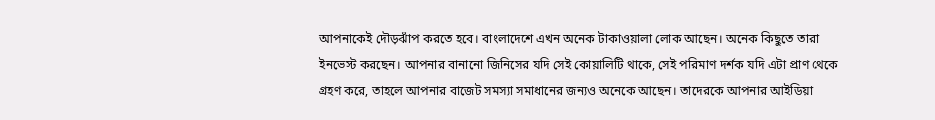আপনাকেই দৌড়ঝাঁপ করতে হবে। বাংলাদেশে এখন অনেক টাকাওয়ালা লোক আছেন। অনেক কিছুতে তারা ইনভেস্ট করছেন। আপনার বানানো জিনিসের যদি সেই কোয়ালিটি থাকে, সেই পরিমাণ দর্শক যদি এটা প্রাণ থেকে গ্রহণ করে, তাহলে আপনার বাজেট সমস্যা সমাধানের জন্যও অনেকে আছেন। তাদেরকে আপনার আইডিয়া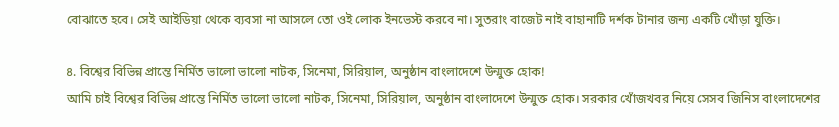বোঝাতে হবে। সেই আইডিয়া থেকে ব্যবসা না আসলে তো ওই লোক ইনভেস্ট করবে না। সুতরাং বাজেট নাই বাহানাটি দর্শক টানার জন্য একটি খোঁড়া যুক্তি।

৪. বিশ্বের বিভিন্ন প্রান্তে নির্মিত ভালো ভালো নাটক, সিনেমা, সিরিয়াল, অনুষ্ঠান বাংলাদেশে উন্মুক্ত হোক!
আমি চাই বিশ্বের বিভিন্ন প্রান্তে নির্মিত ভালো ভালো নাটক, সিনেমা, সিরিয়াল, অনুষ্ঠান বাংলাদেশে উন্মুক্ত হোক। সরকার খোঁজখবর নিয়ে সেসব জিনিস বাংলাদেশের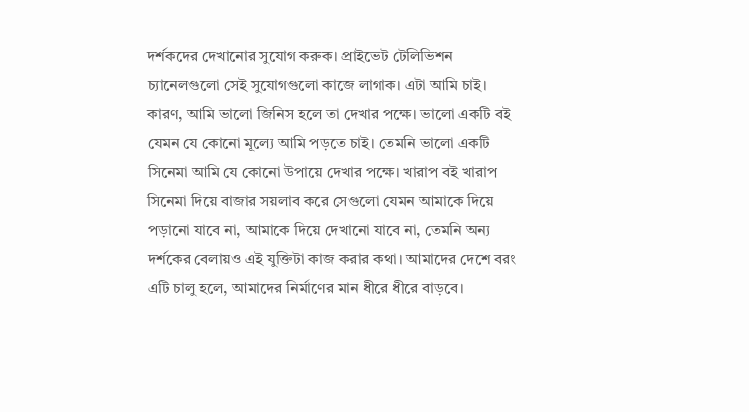দর্শকদের দেখানোর সুযোগ করুক। প্রাইভেট টেলিভিশন চ্যানেলগুলো সেই সুযোগগুলো কাজে লাগাক। এটা আমি চাই। কারণ, আমি ভালো জিনিস হলে তা দেখার পক্ষে। ভালো একটি বই যেমন যে কোনো মূল্যে আমি পড়তে চাই। তেমনি ভালো একটি সিনেমা আমি যে কোনো উপায়ে দেখার পক্ষে। খারাপ বই খারাপ সিনেমা দিয়ে বাজার সয়লাব করে সেগুলো যেমন আমাকে দিয়ে পড়ানো যাবে না, আমাকে দিয়ে দেখানো যাবে না, তেমনি অন্য দর্শকের বেলায়ও এই যুক্তিটা কাজ করার কথা। আমাদের দেশে বরং এটি চালু হলে, আমাদের নির্মাণের মান ধীরে ধীরে বাড়বে।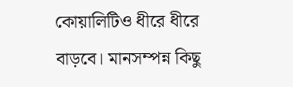কোয়ালিটিও ধীরে ধীরে বাড়বে। মানসম্পন্ন কিছু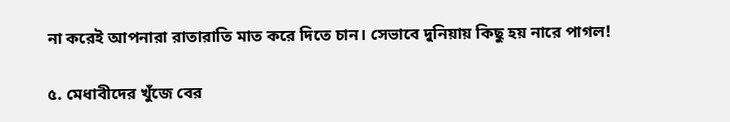না করেই আপনারা রাতারাতি মাত করে দিতে চান। সেভাবে দুনিয়ায় কিছু হয় নারে পাগল!

৫. মেধাবীদের খুঁজে বের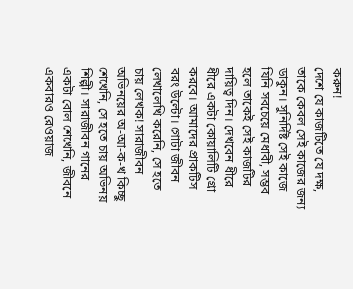করুন!
দেশে যে কাজটিতে যে দক্ষ, তাকে কেবল সেই কাজের জন্য ডাকুন। সুনির্দিষ্ট সেই কাজে যিনি সবচেয়ে মেধাবী, সম্ভব হলে তাকেই সেই কাজটির দায়িত্ব দিন। দেখবেন ধীরে ধীরে একটা কোয়ালিটি গ্রো করবে। আমাদের প্রাকটিস বরং উল্টো। গোটা জীবন লেখালেখি করেনি, সে হতে চায় লেখক! সারাজীবন অভিনয়ের অ-আ-ক-খ কিচ্ছু শেখেনি, সে হতে চায় অভিনয় শিল্পী। সারাজীবন গানের একটা বোল শেখেনি, জীবনে একবারও রেওয়াজ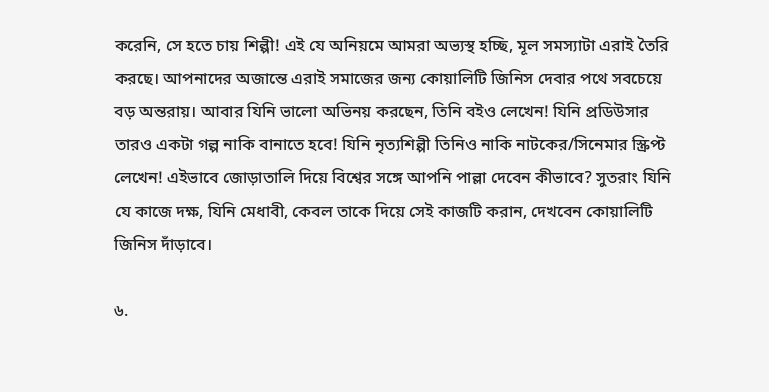করেনি, সে হতে চায় শিল্পী! এই যে অনিয়মে আমরা অভ্যস্থ হচ্ছি, মূল সমস্যাটা এরাই তৈরি করছে। আপনাদের অজান্তে এরাই সমাজের জন্য কোয়ালিটি জিনিস দেবার পথে সবচেয়ে বড় অন্তরায়। আবার যিনি ভালো অভিনয় করছেন, তিনি বইও লেখেন! যিনি প্রডিউসার তারও একটা গল্প নাকি বানাতে হবে! যিনি নৃত্যশিল্পী তিনিও নাকি নাটকের/সিনেমার স্ক্রিপ্ট লেখেন! এইভাবে জোড়াতালি দিয়ে বিশ্বের সঙ্গে আপনি পাল্লা দেবেন কীভাবে? সুতরাং যিনি যে কাজে দক্ষ, যিনি মেধাবী, কেবল তাকে দিয়ে সেই কাজটি করান, দেখবেন কোয়ালিটি জিনিস দাঁড়াবে।

৬.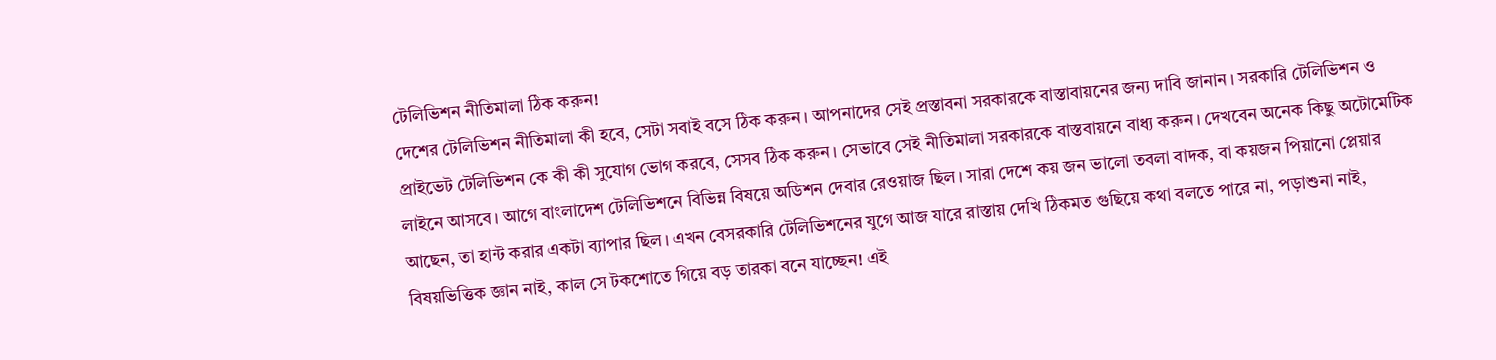টেলিভিশন নীতিমালা ঠিক করুন!
দেশের টেলিভিশন নীতিমালা কী হবে, সেটা সবাই বসে ঠিক করুন। আপনাদের সেই প্রস্তাবনা সরকারকে বাস্তাবায়নের জন্য দাবি জানান। সরকারি টেলিভিশন ও প্রাইভেট টেলিভিশন কে কী কী সুযোগ ভোগ করবে, সেসব ঠিক করুন। সেভাবে সেই নীতিমালা সরকারকে বাস্তবায়নে বাধ্য করুন। দেখবেন অনেক কিছু অটোমেটিক লাইনে আসবে। আগে বাংলাদেশ টেলিভিশনে বিভিন্ন বিষয়ে অডিশন দেবার রেওয়াজ ছিল। সারা দেশে কয় জন ভালো তবলা বাদক, বা কয়জন পিয়ানো প্লেয়ার আছেন, তা হান্ট করার একটা ব্যাপার ছিল। এখন বেসরকারি টেলিভিশনের যুগে আজ যারে রাস্তায় দেখি ঠিকমত গুছিয়ে কথা বলতে পারে না, পড়াশুনা নাই, বিষয়ভিত্তিক জ্ঞান নাই, কাল সে টকশোতে গিয়ে বড় তারকা বনে যাচ্ছেন! এই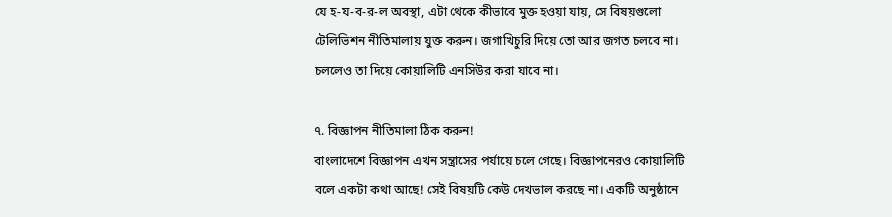যে হ-য-ব-র-ল অবস্থা, এটা থেকে কীভাবে মুক্ত হওয়া যায়, সে বিষয়গুলো টেলিভিশন নীতিমালায় যুক্ত করুন। জগাখিচুরি দিয়ে তো আর জগত চলবে না। চললেও তা দিয়ে কোয়ালিটি এনসিউর করা যাবে না।

৭. বিজ্ঞাপন নীতিমালা ঠিক করুন!
বাংলাদেশে বিজ্ঞাপন এখন সন্ত্রাসের পর্যায়ে চলে গেছে। বিজ্ঞাপনেরও কোয়ালিটি বলে একটা কথা আছে! সেই বিষয়টি কেউ দেখভাল করছে না। একটি অনুষ্ঠানে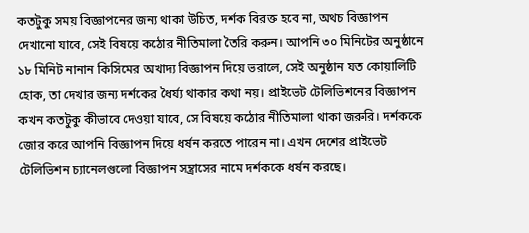কতটুকু সময় বিজ্ঞাপনের জন্য থাকা উচিত, দর্শক বিরক্ত হবে না, অথচ বিজ্ঞাপন দেখানো যাবে, সেই বিষয়ে কঠোর নীতিমালা তৈরি করুন। আপনি ৩০ মিনিটের অনুষ্ঠানে ১৮ মিনিট নানান কিসিমের অখাদ্য বিজ্ঞাপন দিয়ে ভরালে, সেই অনুষ্ঠান যত কোয়ালিটি হোক, তা দেখার জন্য দর্শকের ধৈর্য্য থাকার কথা নয়। প্রাইভেট টেলিভিশনের বিজ্ঞাপন কখন কতটুকু কীভাবে দেওয়া যাবে, সে বিষয়ে কঠোর নীতিমালা থাকা জরুরি। দর্শককে জোর করে আপনি বিজ্ঞাপন দিয়ে ধর্ষন করতে পারেন না। এখন দেশের প্রাইভেট টেলিভিশন চ্যানেলগুলো বিজ্ঞাপন সন্ত্রাসের নামে দর্শককে ধর্ষন করছে।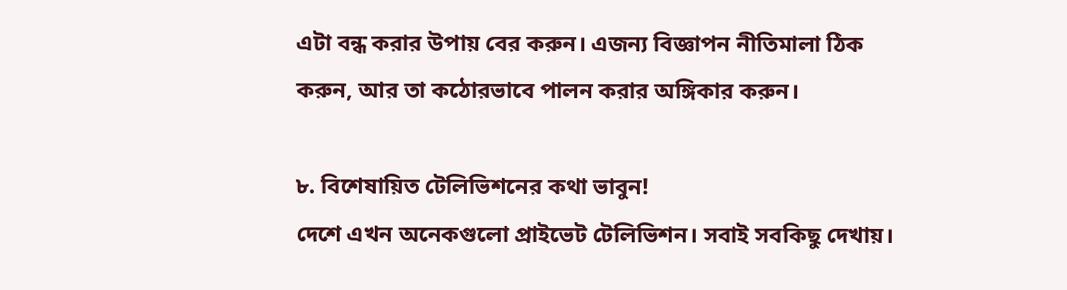এটা বন্ধ করার উপায় বের করুন। এজন্য বিজ্ঞাপন নীতিমালা ঠিক করুন, আর তা কঠোরভাবে পালন করার অঙ্গিকার করুন।

৮. বিশেষায়িত টেলিভিশনের কথা ভাবুন!
দেশে এখন অনেকগুলো প্রাইভেট টেলিভিশন। সবাই সবকিছু দেখায়।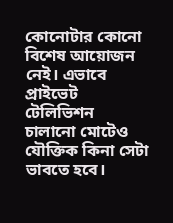কোনোটার কোনো বিশেষ আয়োজন নেই। এভাবে প্রাইভেট টেলিভিশন চালানো মোটেও যৌক্তিক কিনা সেটা ভাবতে হবে।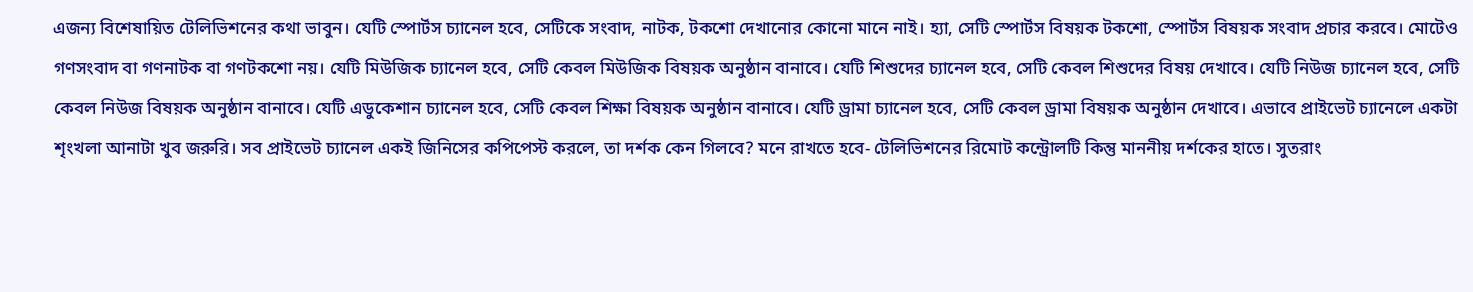এজন্য বিশেষায়িত টেলিভিশনের কথা ভাবুন। যেটি স্পোর্টস চ্যানেল হবে, সেটিকে সংবাদ, নাটক, টকশো দেখানোর কোনো মানে নাই। হ্যা, সেটি স্পোর্টস বিষয়ক টকশো, স্পোর্টস বিষয়ক সংবাদ প্রচার করবে। মোটেও গণসংবাদ বা গণনাটক বা গণটকশো নয়। যেটি মিউজিক চ্যানেল হবে, সেটি কেবল মিউজিক বিষয়ক অনুষ্ঠান বানাবে। যেটি শিশুদের চ্যানেল হবে, সেটি কেবল শিশুদের বিষয় দেখাবে। যেটি নিউজ চ্যানেল হবে, সেটি কেবল নিউজ বিষয়ক অনুষ্ঠান বানাবে। যেটি এডুকেশান চ্যানেল হবে, সেটি কেবল শিক্ষা বিষয়ক অনুষ্ঠান বানাবে। যেটি ড্রামা চ্যানেল হবে, সেটি কেবল ড্রামা বিষয়ক অনুষ্ঠান দেখাবে। এভাবে প্রাইভেট চ্যানেলে একটা শৃংখলা আনাটা খুব জরুরি। সব প্রাইভেট চ্যানেল একই জিনিসের কপিপেস্ট করলে, তা দর্শক কেন গিলবে? মনে রাখতে হবে- টেলিভিশনের রিমোট কন্ট্রোলটি কিন্তু মাননীয় দর্শকের হাতে। সুতরাং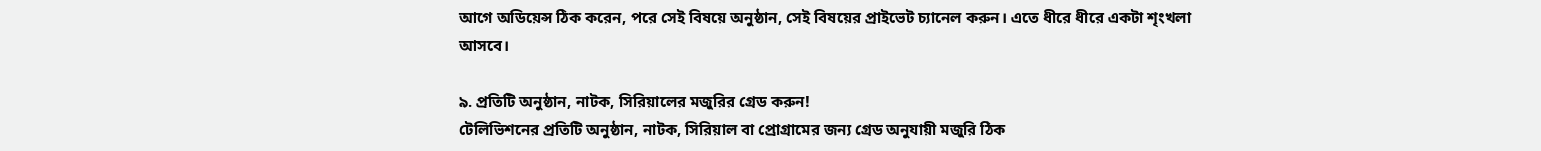আগে অডিয়েন্স ঠিক করেন, পরে সেই বিষয়ে অনুষ্ঠান, সেই বিষয়ের প্রাইভেট চ্যানেল করুন। এতে ধীরে ধীরে একটা শৃংখলা আসবে।

৯. প্রতিটি অনুষ্ঠান, নাটক, সিরিয়ালের মজুরির গ্রেড করুন!
টেলিভিশনের প্রতিটি অনুষ্ঠান, নাটক, সিরিয়াল বা প্রোগ্রামের জন্য গ্রেড অনুযায়ী মজুরি ঠিক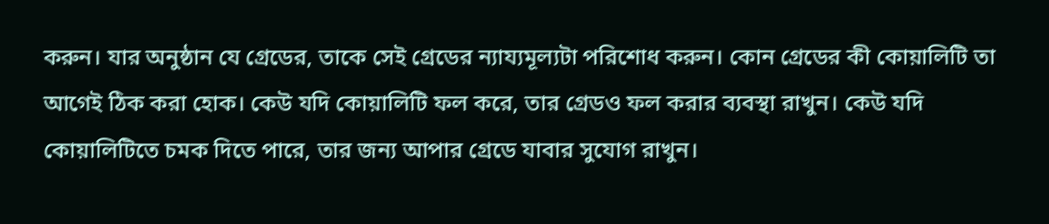করুন। যার অনুষ্ঠান যে গ্রেডের, তাকে সেই গ্রেডের ন্যায্যমূল্যটা পরিশোধ করুন। কোন গ্রেডের কী কোয়ালিটি তা আগেই ঠিক করা হোক। কেউ যদি কোয়ালিটি ফল করে, তার গ্রেডও ফল করার ব্যবস্থা রাখুন। কেউ যদি কোয়ালিটিতে চমক দিতে পারে, তার জন্য আপার গ্রেডে যাবার সুযোগ রাখুন।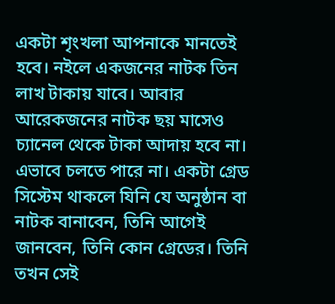একটা শৃংখলা আপনাকে মানতেই হবে। নইলে একজনের নাটক তিন লাখ টাকায় যাবে। আবার আরেকজনের নাটক ছয় মাসেও চ্যানেল থেকে টাকা আদায় হবে না। এভাবে চলতে পারে না। একটা গ্রেড সিস্টেম থাকলে যিনি যে অনুষ্ঠান বা নাটক বানাবেন, তিনি আগেই জানবেন, তিনি কোন গ্রেডের। তিনি তখন সেই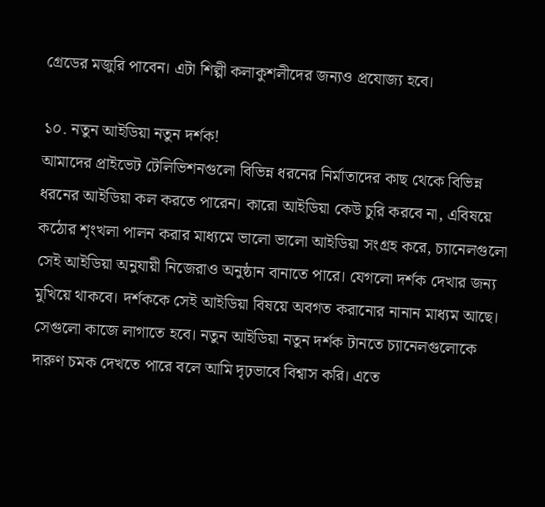গ্রেডের মজুরি পাবেন। এটা শিল্পী কলাকুশলীদের জন্যও প্রযোজ্য হবে।

১০. নতুন আইডিয়া নতুন দর্শক!
আমাদের প্রাইভেট টেলিভিশনগুলো বিভিন্ন ধরনের নির্মাতাদের কাছ থেকে বিভিন্ন ধরনের আইডিয়া কল করতে পারেন। কারো আইডিয়া কেউ চুরি করবে না, এবিষয়ে কঠোর শৃংখলা পালন করার মাধ্যমে ভালো ভালো আইডিয়া সংগ্রহ করে, চ্যানেলগুলো সেই আইডিয়া অনুযায়ী নিজেরাও অনুষ্ঠান বানাতে পারে। যেগলো দর্শক দেখার জন্য মুখিয়ে থাকবে। দর্শককে সেই আইডিয়া বিষয়ে অবগত করানোর নানান মাধ্যম আছে। সেগুলো কাজে লাগাতে হবে। নতুন আইডিয়া নতুন দর্শক টানতে চ্যানেলগুলোকে দারুণ চমক দেখতে পারে বলে আমি দৃঢ়ভাবে বিশ্বাস করি। এতে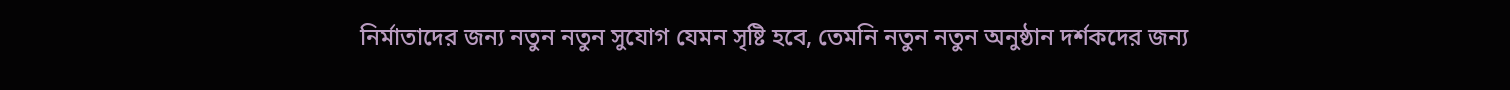নির্মাতাদের জন্য নতুন নতুন সুযোগ যেমন সৃষ্টি হবে, তেমনি নতুন নতুন অনুষ্ঠান দর্শকদের জন্য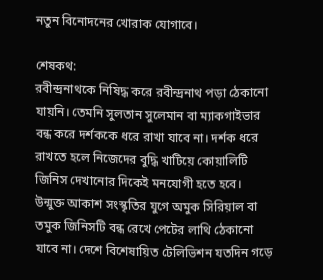নতুন বিনোদনের খোরাক যোগাবে।

শেষকথ:
রবীন্দ্রনাথকে নিষিদ্ধ করে রবীন্দ্রনাথ পড়া ঠেকানো যায়নি। তেমনি সুলতান সুলেমান বা ম্যাকগাইভার বন্ধ করে দর্শককে ধরে রাখা যাবে না। দর্শক ধরে রাখতে হলে নিজেদের বুদ্ধি খাটিয়ে কোয়ালিটি জিনিস দেখানোর দিকেই মনযোগী হতে হবে। উন্মুক্ত আকাশ সংস্কৃতির যুগে অমুক সিরিয়াল বা তমুক জিনিসটি বন্ধ রেখে পেটের লাথি ঠেকানো যাবে না। দেশে বিশেষায়িত টেলিভিশন যতদিন গড়ে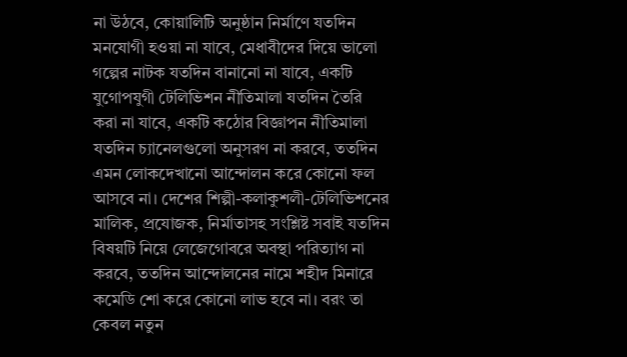না উঠবে, কোয়ালিটি অনুষ্ঠান নির্মাণে যতদিন মনযোগী হওয়া না যাবে, মেধাবীদের দিয়ে ভালো গল্পের নাটক যতদিন বানানো না যাবে, একটি যুগোপযুগী টেলিভিশন নীতিমালা যতদিন তৈরি করা না যাবে, একটি কঠোর বিজ্ঞাপন নীতিমালা যতদিন চ্যানেলগুলো অনুসরণ না করবে, ততদিন এমন লোকদেখানো আন্দোলন করে কোনো ফল আসবে না। দেশের শিল্পী-কলাকুশলী-টেলিভিশনের মালিক, প্রযোজক, নির্মাতাসহ সংশ্লিষ্ট সবাই যতদিন বিষয়টি নিয়ে লেজেগোবরে অবস্থা পরিত্যাগ না করবে, ততদিন আন্দোলনের নামে শহীদ মিনারে কমেডি শো করে কোনো লাভ হবে না। বরং তা কেবল নতুন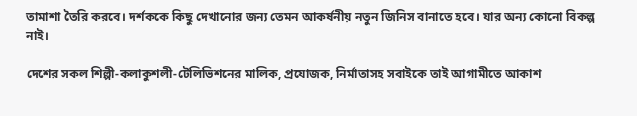তামাশা তৈরি করবে। দর্শককে কিছু দেখানোর জন্য তেমন আকর্ষনীয় নতুন জিনিস বানাতে হবে। যার অন্য কোনো বিকল্প নাই।

দেশের সকল শিল্পী-কলাকুশলী-টেলিভিশনের মালিক, প্রযোজক, নির্মাতাসহ সবাইকে তাই আগামীতে আকাশ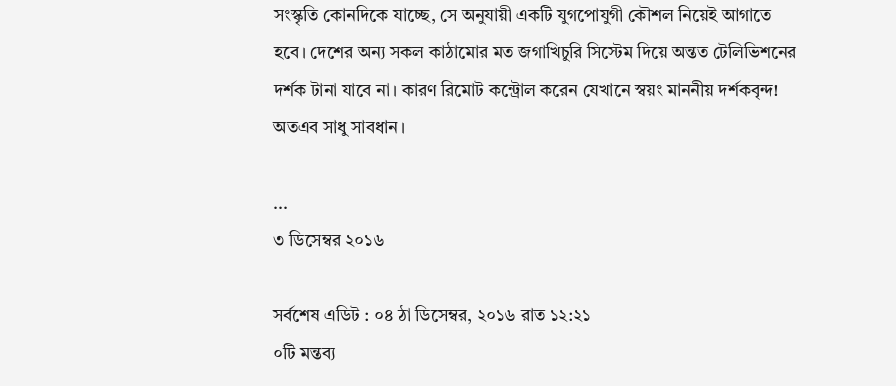সংস্কৃতি কোনদিকে যাচ্ছে, সে অনুযায়ী একটি যুগপোযুগী কৌশল নিয়েই আগাতে হবে। দেশের অন্য সকল কাঠামোর মত জগাখিচুরি সিস্টেম দিয়ে অন্তত টেলিভিশনের দর্শক টানা যাবে না। কারণ রিমোট কন্ট্রোল করেন যেখানে স্বয়ং মাননীয় দর্শকবৃন্দ! অতএব সাধু সাবধান।

...
৩ ডিসেম্বর ২০১৬

সর্বশেষ এডিট : ০৪ ঠা ডিসেম্বর, ২০১৬ রাত ১২:২১
০টি মন্তব্য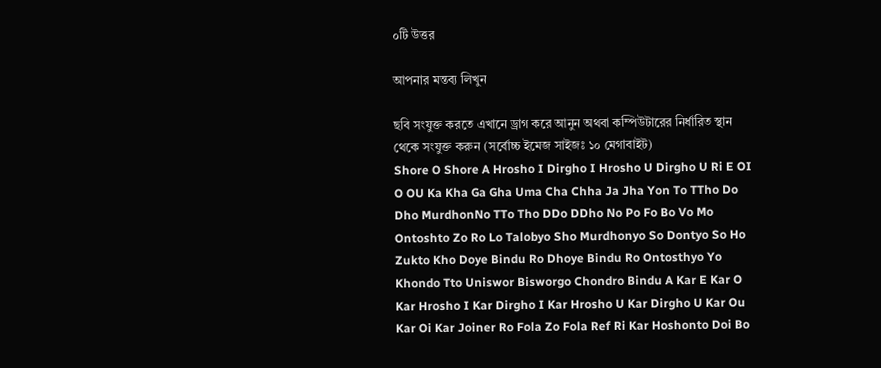০টি উত্তর

আপনার মন্তব্য লিখুন

ছবি সংযুক্ত করতে এখানে ড্রাগ করে আনুন অথবা কম্পিউটারের নির্ধারিত স্থান থেকে সংযুক্ত করুন (সর্বোচ্চ ইমেজ সাইজঃ ১০ মেগাবাইট)
Shore O Shore A Hrosho I Dirgho I Hrosho U Dirgho U Ri E OI O OU Ka Kha Ga Gha Uma Cha Chha Ja Jha Yon To TTho Do Dho MurdhonNo TTo Tho DDo DDho No Po Fo Bo Vo Mo Ontoshto Zo Ro Lo Talobyo Sho Murdhonyo So Dontyo So Ho Zukto Kho Doye Bindu Ro Dhoye Bindu Ro Ontosthyo Yo Khondo Tto Uniswor Bisworgo Chondro Bindu A Kar E Kar O Kar Hrosho I Kar Dirgho I Kar Hrosho U Kar Dirgho U Kar Ou Kar Oi Kar Joiner Ro Fola Zo Fola Ref Ri Kar Hoshonto Doi Bo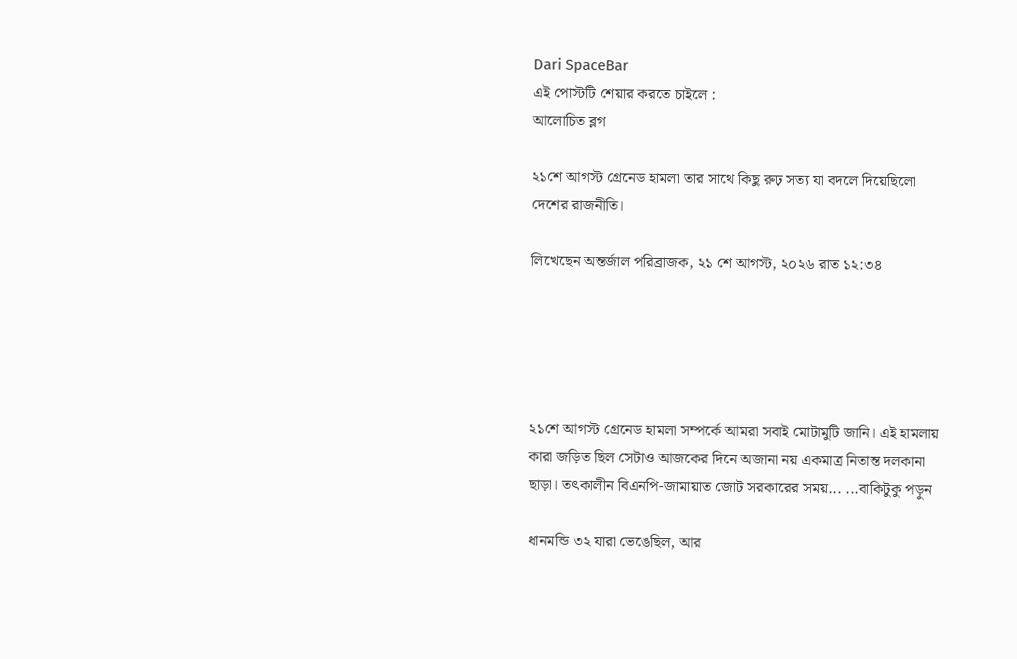Dari SpaceBar
এই পোস্টটি শেয়ার করতে চাইলে :
আলোচিত ব্লগ

২১শে আগস্ট গ্রেনেড হামলা তার সাথে কিছু রুঢ় সত্য যা বদলে দিয়েছিলো দেশের রাজনীতি।

লিখেছেন অন্তর্জাল পরিব্রাজক, ২১ শে আগস্ট, ২০২৬ রাত ১২:৩৪





২১শে আগস্ট গ্রেনেড হামলা সম্পর্কে আমরা সবাই মোটামুটি জানি। এই হামলায় কারা জড়িত ছিল সেটাও আজকের দিনে অজানা নয় একমাত্র নিতান্ত দলকানা ছাড়া। তৎকালীন বিএনপি-জামায়াত জোট সরকারের সময়... ...বাকিটুকু পড়ুন

ধানমন্ডি ৩২ যারা ভেঙেছিল, আর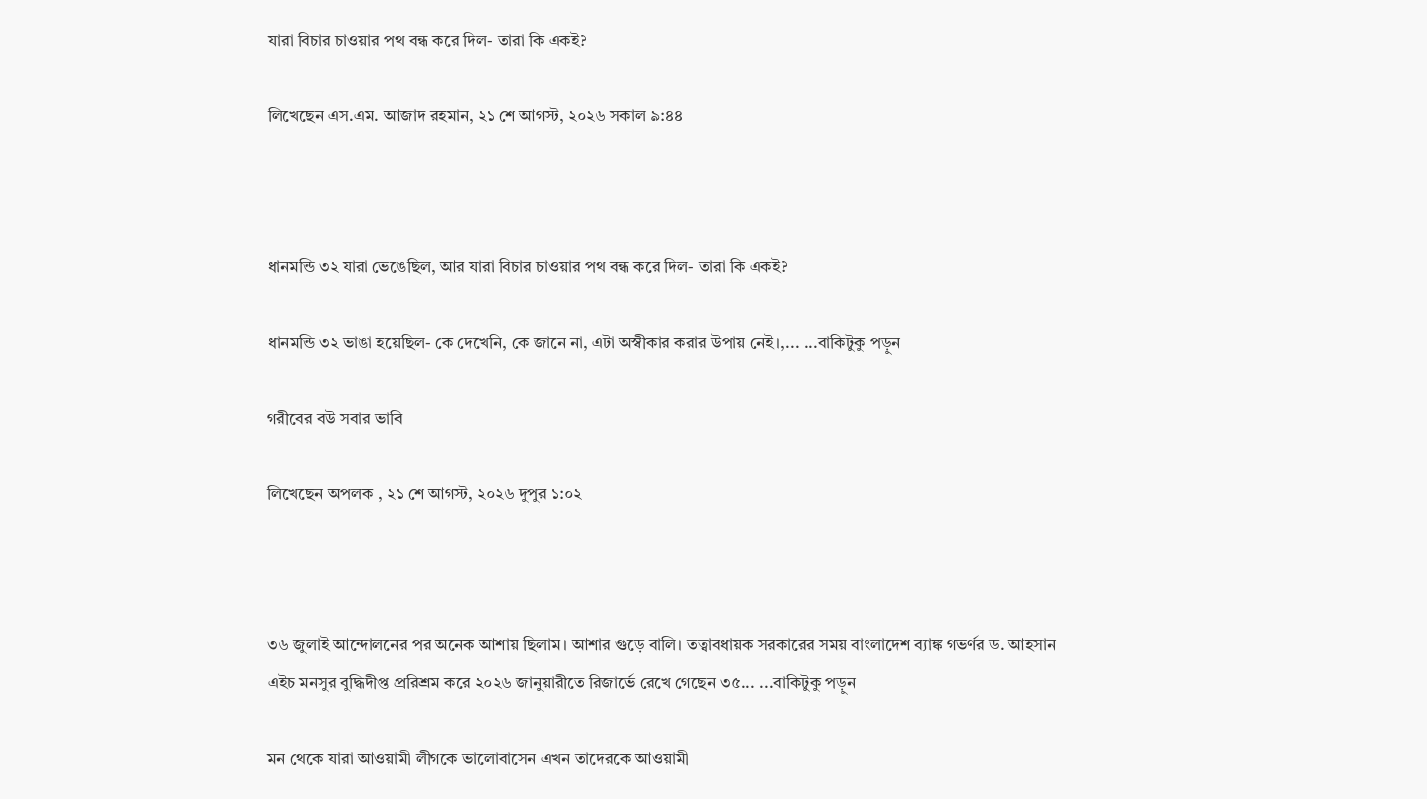যারা বিচার চাওয়ার পথ বন্ধ করে দিল- তারা কি একই?

লিখেছেন এস.এম. আজাদ রহমান, ২১ শে আগস্ট, ২০২৬ সকাল ৯:৪৪



ধানমন্ডি ৩২ যারা ভেঙেছিল, আর যারা বিচার চাওয়ার পথ বন্ধ করে দিল- তারা কি একই?

ধানমন্ডি ৩২ ভাঙা হয়েছিল- কে দেখেনি, কে জানে না, এটা অস্বীকার করার উপায় নেই।,... ...বাকিটুকু পড়ুন

গরীবের বউ সবার ভাবি

লিখেছেন অপলক , ২১ শে আগস্ট, ২০২৬ দুপুর ১:০২



৩৬ জুলাই আন্দোলনের পর অনেক আশায় ছিলাম। আশার গুড়ে বালি। তত্বাবধায়ক সরকারের সময় বাংলাদেশ ব্যাঙ্ক গভর্ণর ড. আহসান এইচ মনসুর বুদ্ধিদীপ্ত প্ররিশ্রম করে ২০২৬ জানুয়ারীতে রিজার্ভে রেখে গেছেন ৩৫... ...বাকিটুকু পড়ুন

মন থেকে যারা আওয়ামী লীগকে ভালোবাসেন এখন তাদেরকে আওয়ামী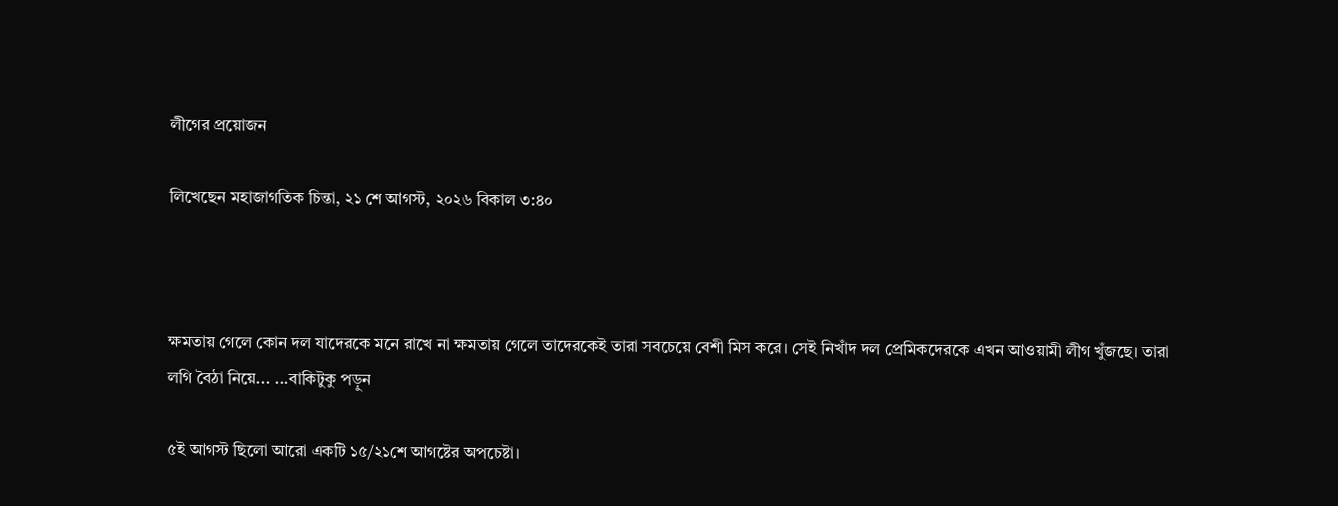লীগের প্রয়োজন

লিখেছেন মহাজাগতিক চিন্তা, ২১ শে আগস্ট, ২০২৬ বিকাল ৩:৪০



ক্ষমতায় গেলে কোন দল যাদেরকে মনে রাখে না ক্ষমতায় গেলে তাদেরকেই তারা সবচেয়ে বেশী মিস করে। সেই নিখাঁদ দল প্রেমিকদেরকে এখন আওয়ামী লীগ খুঁজছে। তারা লগি বৈঠা নিয়ে... ...বাকিটুকু পড়ুন

৫ই আগস্ট ছিলো আরো একটি ১৫/২১শে আগষ্টের অপচেষ্টা।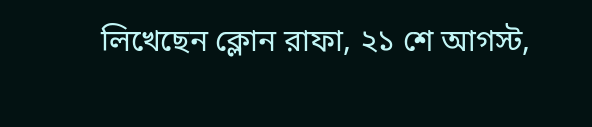লিখেছেন ক্লোন রাফা, ২১ শে আগস্ট,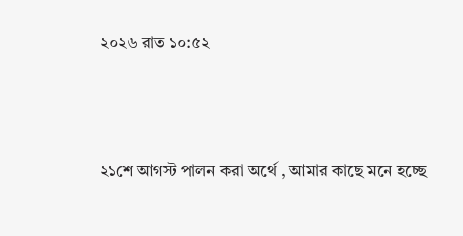২০২৬ রাত ১০:৫২



২১শে আগস্ট পালন করা অর্থে , আমার কাছে মনে হচ্ছে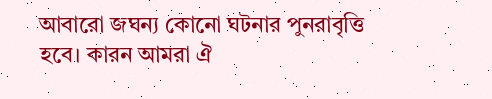আবারো জঘন্য কোনো ঘটনার পুনরাবৃত্তি হবে। কারন আমরা ঐ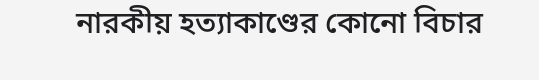নারকীয় হত্যাকাণ্ডের কোনো বিচার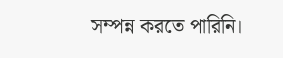সম্পন্ন করতে পারিনি।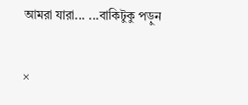আমরা যারা... ...বাকিটুকু পড়ুন

×